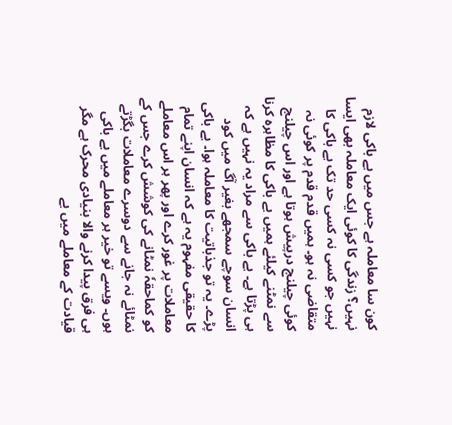کون سا معاملہ ہے جس میں بے باکی لازم نہیں؟ زندگی کا کوئی ایک معاملہ بھی ایسا نہیں جو کسی نہ کسی حد تک بے باکی کا متقاضی نہ ہو۔ ہمیں قدم قدم پر کوئی نہ کوئی چیلنج درپیش ہوتا ہے اور اس چیلنج سے نمٹنے کیلئے ہمیں بے باکی کا مظاہرہ کرنا ہی پڑتا ہے۔ بے باکی سے مراد یہ نہیں ہے کہ انسان سوچے سمجھے بغیر آگ میں کود پڑے۔ یہ تو جذباتیت کا معاملہ ہوا۔ بے باکی کا حقیقی مفہوم یہ ہے کہ انسان اپنے تمام معاملات پر غور کرے اور پھر ہر اس معاملے کو کماحقہٗ نمٹانے کی کوشش کرے جس کے نمٹائے نہ جانے سے دوسرے معاملات بگڑتے ہوں۔ ویسے تو خیر ہر معاملے میں بے باکی ہی فرق پیدا کرنے والا بنیادی محرک ہے مگر قیادت کے معاملے میں بے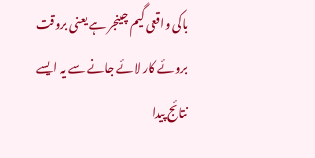باکی واقعی گیم چینجر ہے یعنی بروقت بروئے کار لائے جانے سے یہ ایسے نتائج پیدا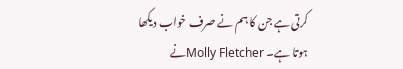کرتی ہے جن کا ہم نے صرف خواب دیکھا ہوتا ہے۔ Molly Fletcherنے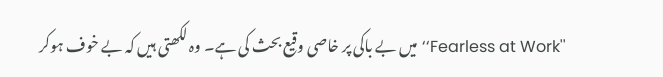''Fearless at Work‘‘ میں بے باکی پر خاصی وقیع بحث کی ہے۔ وہ لکھتی ہیں کہ بے خوف ہوکر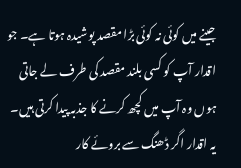جینے میں کوئی نہ کوئی بڑا مقصد پوشیدہ ہوتا ہے۔ جو اقدار آپ کو کسی بلند مقصد کی طرف لے جاتی ہوں وہ آپ میں کچھ کرنے کا جذبہ پیدا کرتی ہیں۔ یہ اقدار اگر ڈھنگ سے بروئے کار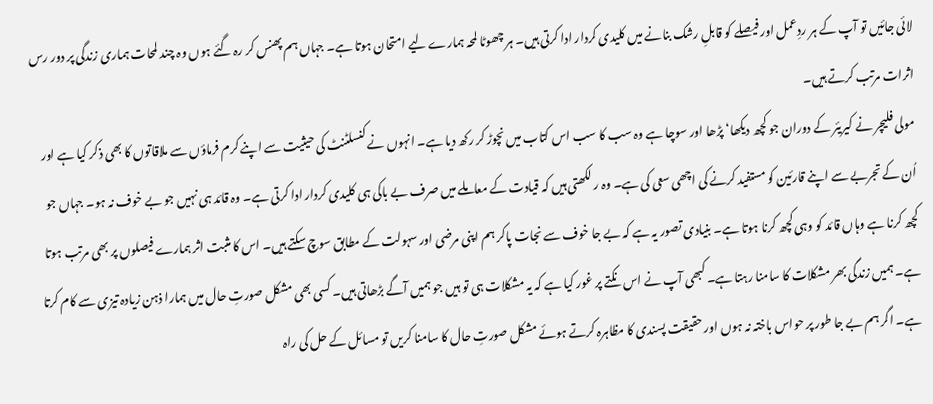لائی جائیں تو آپ کے ہر ردِعمل اور فیصلے کو قابلِ رشک بنانے میں کلیدی کردار ادا کرتی ہیں۔ ہر چھوٹا لمحہ ہمارے لیے امتحان ہوتا ہے۔ جہاں ہم پھنس کر رہ گئے ہوں وہ چند لمحات ہماری زندگی پر دور رس اثرات مرتب کرتے ہیں۔
مولی فلیچر نے کیریئر کے دوران جو کچھ دیکھا‘ پڑھا اور سوچا ہے وہ سب کا سب اس کتاب میں نچوڑ کر رکھ دیا ہے۔ انہوں نے کنسلٹنٹ کی حیثیت سے اپنے کرم فرماؤں سے ملاقاتوں کا بھی ذکر کیا ہے اور اُن کے تجربے سے اپنے قارئین کو مستفید کرنے کی اچھی سعی کی ہے۔ وہ ر لکھتی ہیں کہ قیادت کے معاملے میں صرف بے باکی ہی کلیدی کردار ادا کرتی ہے۔ وہ قائد ہی نہیں جو بے خوف نہ ہو۔ جہاں جو کچھ کرنا ہے وہاں قائد کو وہی کچھ کرنا ہوتا ہے۔ بنیادی تصور یہ ہے کہ بے جا خوف سے نجات پاکر ہم اپنی مرضی اور سہولت کے مطابق سوچ سکتے ہیں۔ اس کا مثبت اثر ہمارے فیصلوں پر بھی مرتب ہوتا ہے۔ ہمیں زندگی بھر مشکلات کا سامنا رہتا ہے۔ کبھی آپ نے اس نکتے پر غور کیا ہے کہ یہ مشکلات ہی تو ہیں جو ہمیں آگے بڑھاتی ہیں۔ کسی بھی مشکل صورتِ حال میں ہمارا ذہن زیادہ تیزی سے کام کرتا ہے۔ اگر ہم بے جا طور پر حواس باختہ نہ ہوں اور حقیقت پسندی کا مظاہرہ کرتے ہوئے مشکل صورتِ حال کا سامنا کریں تو مسائل کے حل کی راہ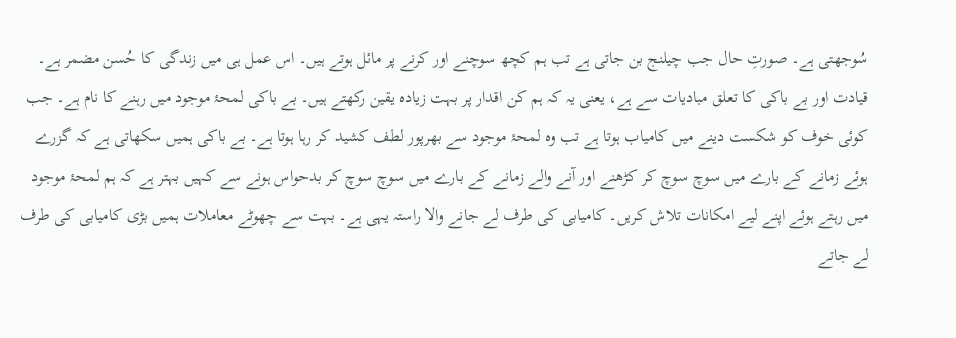سُوجھتی ہے۔ صورتِ حال جب چیلنج بن جاتی ہے تب ہم کچھ سوچنے اور کرنے پر مائل ہوتے ہیں۔ اس عمل ہی میں زندگی کا حُسن مضمر ہے۔
قیادت اور بے باکی کا تعلق مبادیات سے ہے، یعنی یہ کہ ہم کن اقدار پر بہت زیادہ یقین رکھتے ہیں۔ بے باکی لمحۂ موجود میں رہنے کا نام ہے۔ جب کوئی خوف کو شکست دینے میں کامیاب ہوتا ہے تب وہ لمحۂ موجود سے بھرپور لطف کشید کر رہا ہوتا ہے۔ بے باکی ہمیں سکھاتی ہے کہ گزرے ہوئے زمانے کے بارے میں سوچ سوچ کر کڑھنے اور آنے والے زمانے کے بارے میں سوچ سوچ کر بدحواس ہونے سے کہیں بہتر ہے کہ ہم لمحۂ موجود میں رہتے ہوئے اپنے لیے امکانات تلاش کریں۔ کامیابی کی طرف لے جانے والا راستہ یہی ہے۔ بہت سے چھوٹے معاملات ہمیں بڑی کامیابی کی طرف لے جاتے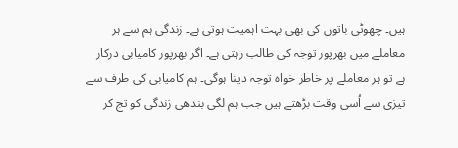ہیں۔ چھوٹی باتوں کی بھی بہت اہمیت ہوتی ہے۔ زندگی ہم سے ہر معاملے میں بھرپور توجہ کی طالب رہتی ہے۔ اگر بھرپور کامیابی درکار ہے تو ہر معاملے پر خاطر خواہ توجہ دینا ہوگی۔ ہم کامیابی کی طرف سے تیزی سے اُسی وقت بڑھتے ہیں جب ہم لگی بندھی زندگی کو تج کر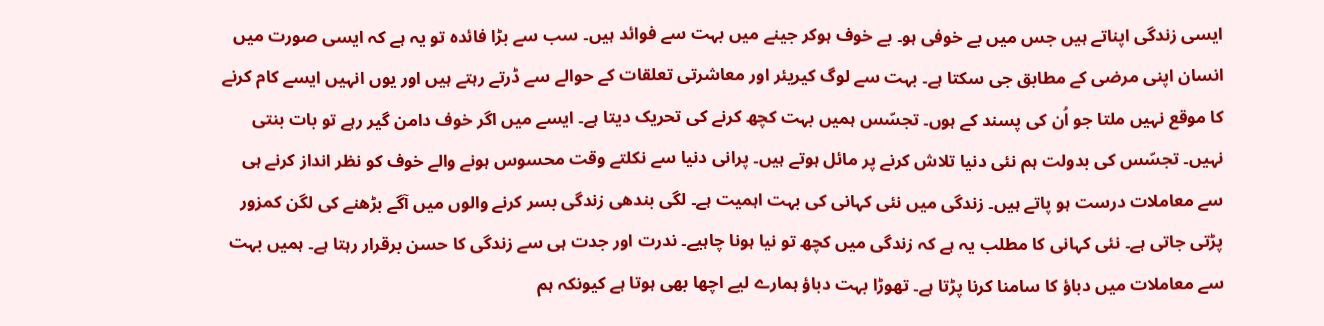ایسی زندگی اپناتے ہیں جس میں بے خوفی ہو۔ بے خوف ہوکر جینے میں بہت سے فوائد ہیں۔ سب سے بڑا فائدہ تو یہ ہے کہ ایسی صورت میں انسان اپنی مرضی کے مطابق جی سکتا ہے۔ بہت سے لوگ کیریئر اور معاشرتی تعلقات کے حوالے سے ڈرتے رہتے ہیں اور یوں انہیں ایسے کام کرنے کا موقع نہیں ملتا جو اُن کی پسند کے ہوں۔ تجسّس ہمیں بہت کچھ کرنے کی تحریک دیتا ہے۔ ایسے میں اگر خوف دامن گیر رہے تو بات بنتی نہیں۔ تجسّس کی بدولت ہم نئی دنیا تلاش کرنے پر مائل ہوتے ہیں۔ پرانی دنیا سے نکلتے وقت محسوس ہونے والے خوف کو نظر انداز کرنے ہی سے معاملات درست ہو پاتے ہیں۔ زندگی میں نئی کہانی کی بہت اہمیت ہے۔ لگی بندھی زندگی بسر کرنے والوں میں آگے بڑھنے کی لگن کمزور پڑتی جاتی ہے۔ نئی کہانی کا مطلب یہ ہے کہ زندگی میں کچھ تو نیا ہونا چاہیے۔ ندرت اور جدت ہی سے زندگی کا حسن برقرار رہتا ہے۔ ہمیں بہت سے معاملات میں دباؤ کا سامنا کرنا پڑتا ہے۔ تھوڑا بہت دباؤ ہمارے لیے اچھا بھی ہوتا ہے کیونکہ ہم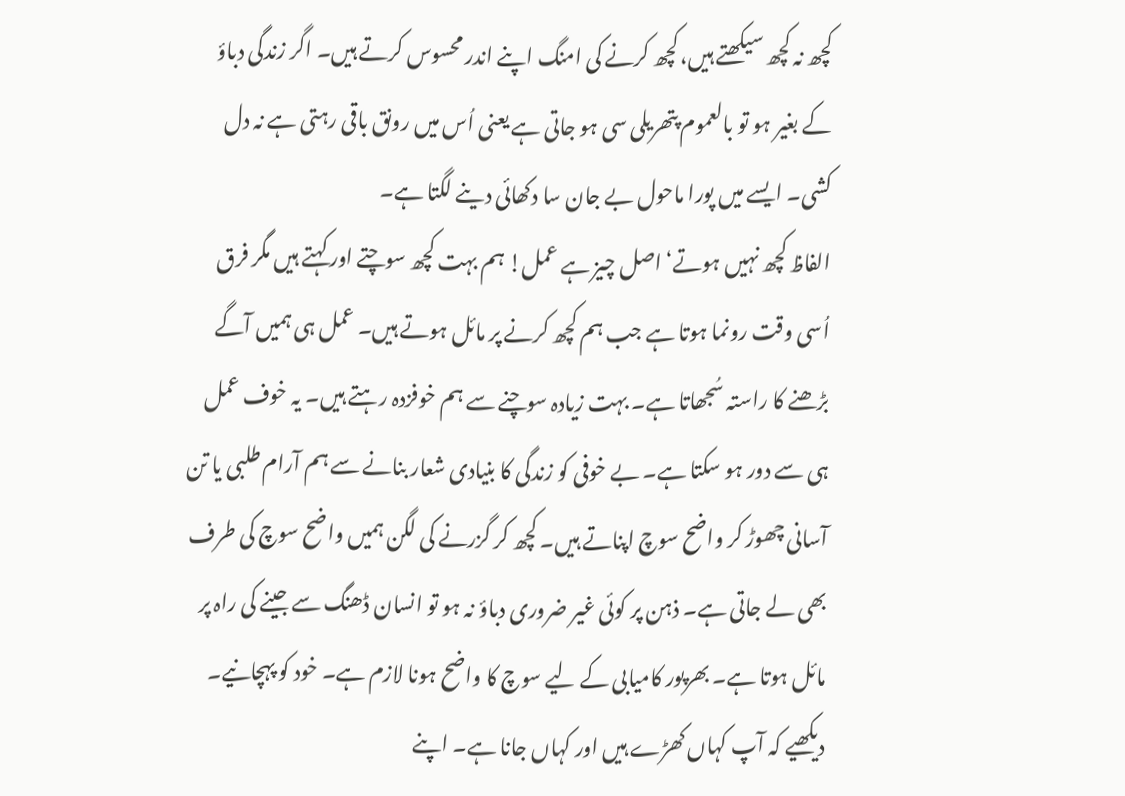کچھ نہ کچھ سیکھتے ہیں، کچھ کرنے کی امنگ اپنے اندر محسوس کرتے ہیں۔ اگر زندگی دباؤ کے بغیر ہو تو بالعموم پتھریلی سی ہو جاتی ہے یعنی اُس میں رونق باقی رہتی ہے نہ دل کشی۔ ایسے میں پورا ماحول بے جان سا دکھائی دینے لگتا ہے۔
الفاظ کچھ نہیں ہوتے‘ اصل چیز ہے عمل! ہم بہت کچھ سوچتے اور کہتے ہیں مگر فرق اُسی وقت رونما ہوتا ہے جب ہم کچھ کرنے پر مائل ہوتے ہیں۔ عمل ہی ہمیں آگے بڑھنے کا راستہ سُجھاتا ہے۔ بہت زیادہ سوچنے سے ہم خوفزدہ رہتے ہیں۔ یہ خوف عمل ہی سے دور ہو سکتا ہے۔ بے خوفی کو زندگی کا بنیادی شعار بنانے سے ہم آرام طلبی یا تن آسانی چھوڑ کر واضح سوچ اپناتے ہیں۔ کچھ کر گزرنے کی لگن ہمیں واضح سوچ کی طرف بھی لے جاتی ہے۔ ذہن پر کوئی غیر ضروری دباؤ نہ ہو تو انسان ڈھنگ سے جینے کی راہ پر مائل ہوتا ہے۔ بھرپور کامیابی کے لیے سوچ کا واضح ہونا لازم ہے۔ خود کو پہچانیے۔ دیکھیے کہ آپ کہاں کھڑے ہیں اور کہاں جانا ہے۔ اپنے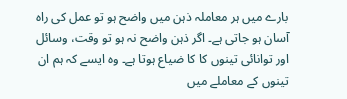بارے میں ہر معاملہ ذہن میں واضح ہو تو عمل کی راہ آسان ہو جاتی ہے۔ اگر ذہن واضح نہ ہو تو وقت، وسائل اور توانائی تینوں کا کا ضیاع ہوتا ہے۔ وہ ایسے کہ ہم ان تینوں کے معاملے میں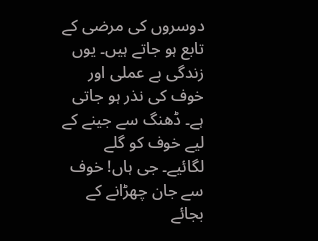دوسروں کی مرضی کے تابع ہو جاتے ہیں۔ یوں زندگی بے عملی اور خوف کی نذر ہو جاتی ہے۔ ڈھنگ سے جینے کے لیے خوف کو گلے لگائیے۔ جی ہاں! خوف سے جان چھڑانے کے بجائے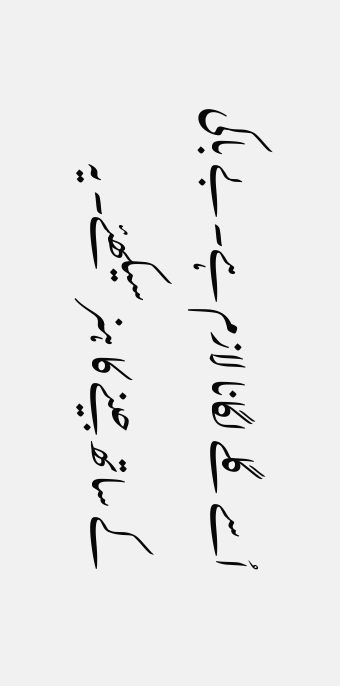اُسے گلے لگانا لازم ہے۔ بے باکی کے ساتھ جینے کا ہنر سیکھئے۔ یہ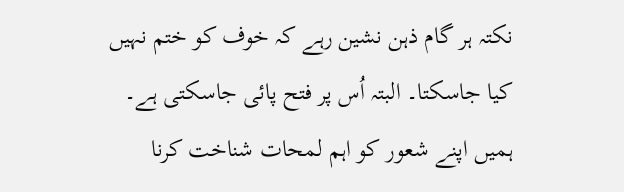نکتہ ہر گام ذہن نشین رہے کہ خوف کو ختم نہیں کیا جاسکتا۔ البتہ اُس پر فتح پائی جاسکتی ہے۔ ہمیں اپنے شعور کو اہم لمحات شناخت کرنا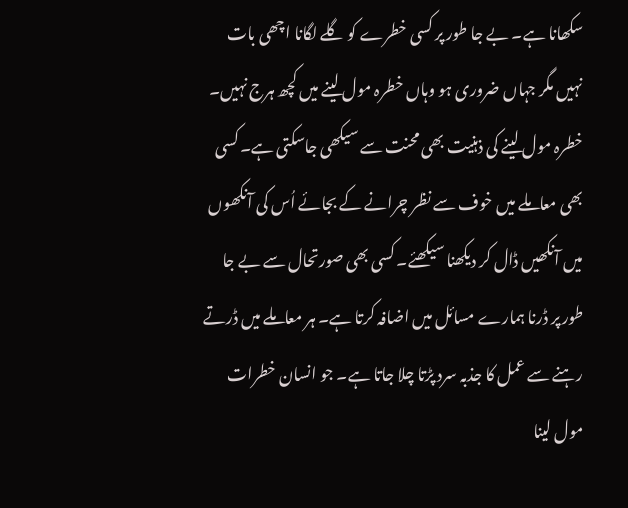سکھانا ہے۔ بے جا طور پر کسی خطرے کو گلے لگانا اچھی بات نہیں مگر جہاں ضروری ہو وہاں خطرہ مول لینے میں کچھ ہرج نہیں۔ خطرہ مول لینے کی ذہنیت بھی محنت سے سیکھی جاسکتی ہے۔ کسی بھی معاملے میں خوف سے نظر چرانے کے بجائے اُس کی آنکھوں میں آنکھیں ڈال کر دیکھنا سیکھئے۔ کسی بھی صورتحال سے بے جا طور پر ڈرنا ہمارے مسائل میں اضافہ کرتا ہے۔ ہر معاملے میں ڈرتے رہنے سے عمل کا جذبہ سرد پڑتا چلا جاتا ہے۔ جو انسان خطرات مول لینا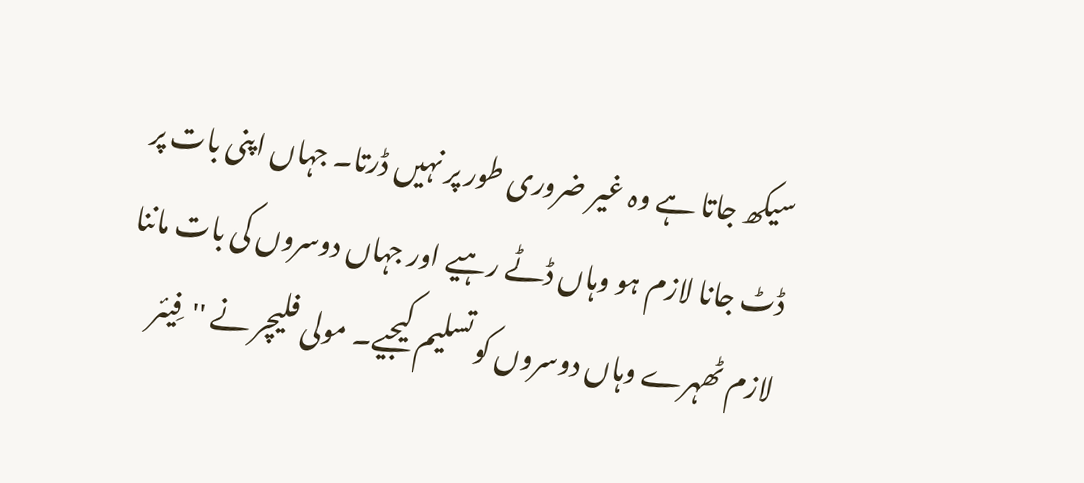سیکھ جاتا ہے وہ غیر ضروری طور پر نہیں ڈرتا۔ جہاں اپنی بات پر ڈٹ جانا لازم ہو وہاں ڈٹے رہیے اور جہاں دوسروں کی بات ماننا لازم ٹھہرے وہاں دوسروں کو تسلیم کیجیے۔ مولی فلیچر نے ''فِیئر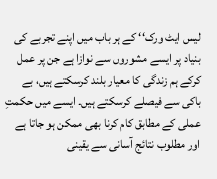لیس ایٹ ورک‘‘ کے ہر باب میں اپنے تجربے کی بنیاد پر ایسے مشوروں سے نوازا ہے جن پر عمل کرکے ہم زندگی کا معیار بلند کرسکتے ہیں، بے باکی سے فیصلے کرسکتے ہیں۔ ایسے میں حکمتِ عملی کے مطابق کام کرنا بھی ممکن ہو جاتا ہے اور مطلوب نتائج آسانی سے یقینی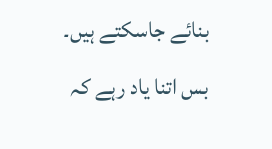بنائے جاسکتے ہیں۔ بس اتنا یاد رہے کہ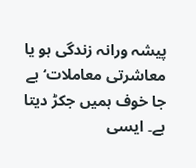پیشہ ورانہ زندگی ہو یا معاشرتی معاملات‘ بے جا خوف ہمیں جکڑ دیتا ہے۔ ایسی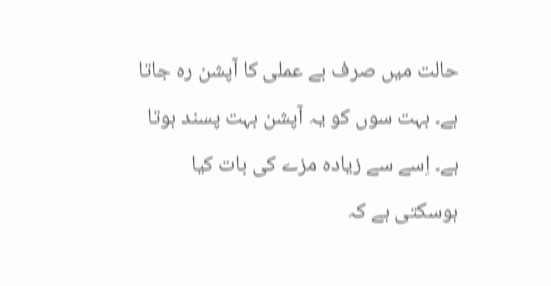حالت میں صرف بے عملی کا آپشن رہ جاتا ہے۔ بہت سوں کو یہ آپشن بہت پسند ہوتا ہے۔ اِسے سے زیادہ مزے کی بات کیا ہوسکتی ہے کہ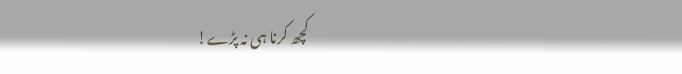کچھ کرنا ہی نہ پڑے!